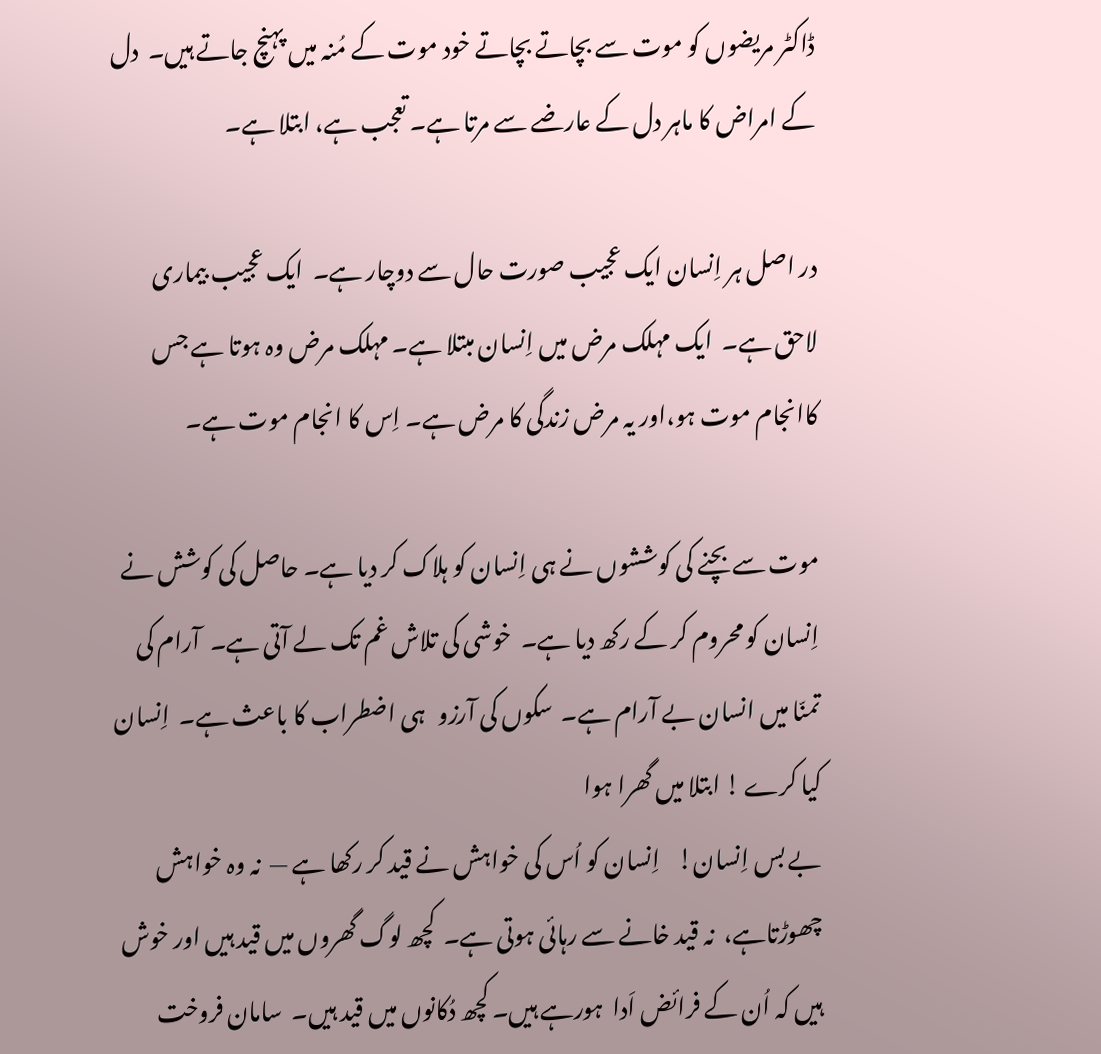ڈاکٹر مریضوں کو موت سے بچاتے بچاتے خود موت کے مُنہ میں پہنچ جاتے ہیں۔  دل کے امراض کا ماہر دل کے عارضے سے مرتا ہے۔ تعجب ہے، ابتلا ہے۔

در اصل ہر اِنسان ایک عجیب صورت حال سے دوچار ہے۔  ایک عجیب بیماری لاحق ہے۔  ایک مہلک مرض میں اِنسان مبتلا ہے۔ مہلک مرض وہ ہوتا ہے جس کاانجام موت ہو،اور یہ مرض زندگی کا مرض ہے۔ اِس کا انجام موت ہے۔

موت سے بچنے کی کوششوں نے ہی اِنسان کو ہلاک کر دیا ہے۔ حاصل کی کوشش نے اِنسان کو محروم کر کے رکھ دیا ہے۔  خوشی کی تلاش غم تک لے آتی ہے۔  آرام کی تمنّا میں انسان بے آرام ہے۔  سکوں کی آرزو   ہی اضطراب کا باعث ہے۔  اِنسان کیا کرے ! ابتلا میں گھرا ہوا
بے بس اِنسان!    اِنسان کو اُس کی خواہش نے قید کر رکھا ہے —  نہ وہ خواہش چھوڑتاہے،  نہ قید خانے سے رہائی ہوتی ہے۔  کچھ لوگ گھروں میں قید ہیں اور خوش ہیں کہ اُن کے فرائض اَدا  ہورہے ہیں۔ کچھ دُکانوں میں قید ہیں۔  سامان فروخت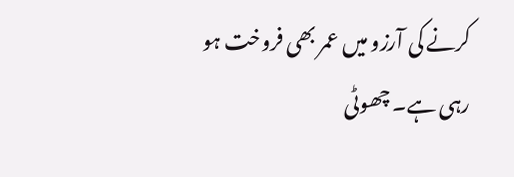کرنے کی آرزو میں عمر بھی فروخت ہو رہی ہے۔ چھوٹی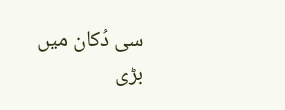سی دُکان میں بڑی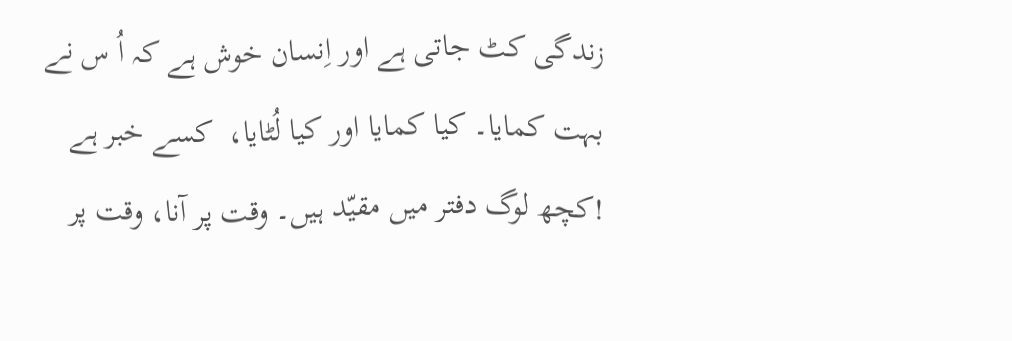زندگی کٹ جاتی ہے اور اِنسان خوش ہے کہ اُ س نے بہت کمایا۔ کیا کمایا اور کیا لُٹایا،  کسے خبر ہے !کچھ لوگ دفتر میں مقیّد ہیں۔ وقت پر آنا، وقت پر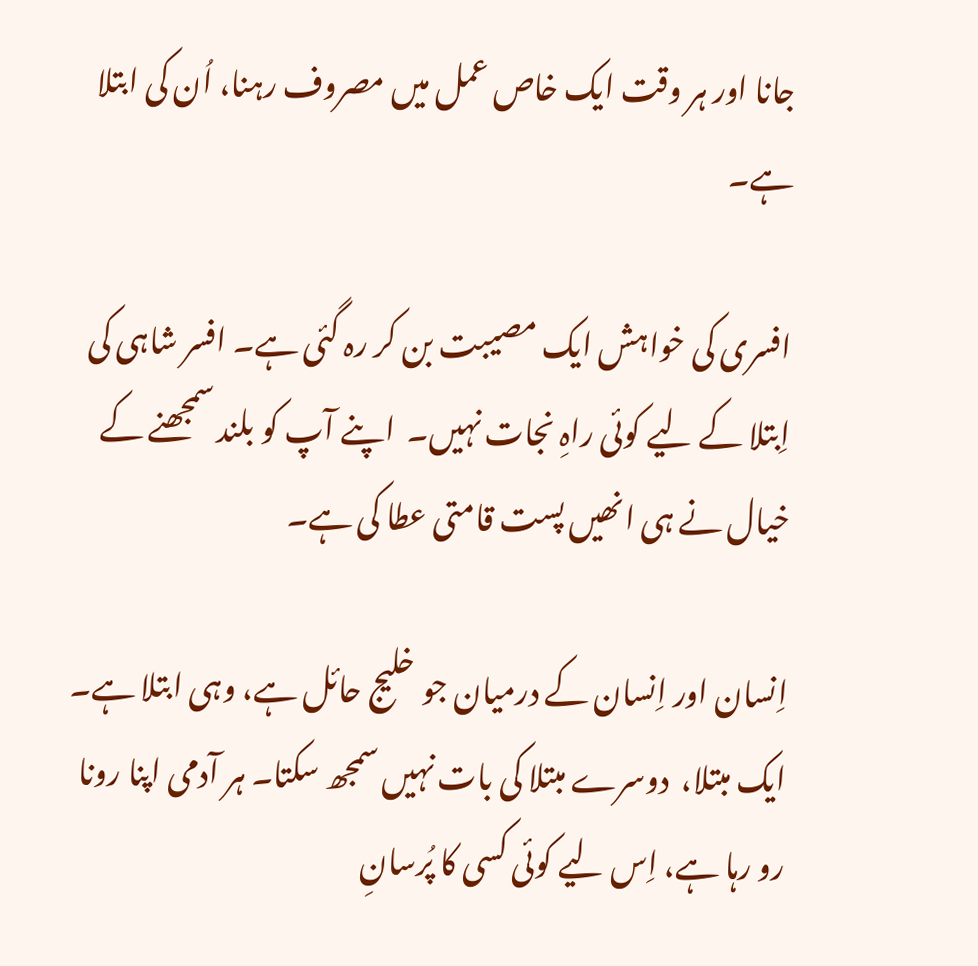جانا اور ہر وقت ایک خاص عمل میں مصروف رہنا، اُن کی ابتلا ہے۔

افسری کی خواہش ایک مصیبت بن کر رہ گئی ہے۔ افسر شاہی کی اِبتلا کے لیے کوئی راہِ نجات نہیں۔  اپنے آپ کو بلند سمجھنے کے خیال نے ہی انھیں پست قامتی عطا کی ہے۔

اِنسان اور اِنسان کے درمیان جو خلیج حائل ہے، وہی ابتلا ہے۔  ایک مبتلا،  دوسرے مبتلا کی بات نہیں سمجھ سکتا۔ ہر آدمی اپنا رونا رو رہا ہے، اِس لیے کوئی کسی کا پُرسانِ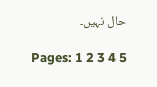حال نہیں۔

Pages: 1 2 3 4 5